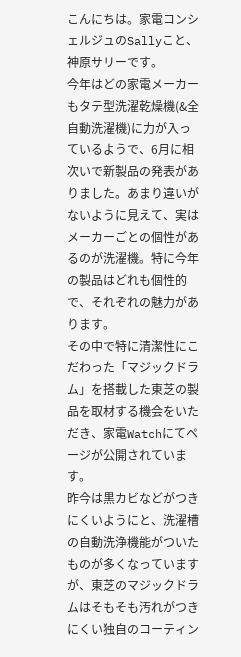こんにちは。家電コンシェルジュのSallyこと、神原サリーです。
今年はどの家電メーカーもタテ型洗濯乾燥機(&全自動洗濯機)に力が入っているようで、6月に相次いで新製品の発表がありました。あまり違いがないように見えて、実はメーカーごとの個性があるのが洗濯機。特に今年の製品はどれも個性的で、それぞれの魅力があります。
その中で特に清潔性にこだわった「マジックドラム」を搭載した東芝の製品を取材する機会をいただき、家電Watchにてページが公開されています。
昨今は黒カビなどがつきにくいようにと、洗濯槽の自動洗浄機能がついたものが多くなっていますが、東芝のマジックドラムはそもそも汚れがつきにくい独自のコーティン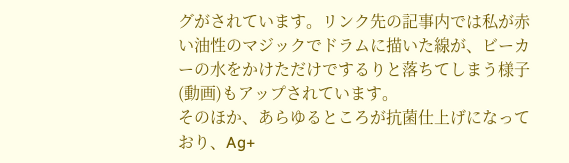グがされています。リンク先の記事内では私が赤い油性のマジックでドラムに描いた線が、ビーカーの水をかけただけでするりと落ちてしまう様子(動画)もアップされています。
そのほか、あらゆるところが抗菌仕上げになっており、Ag+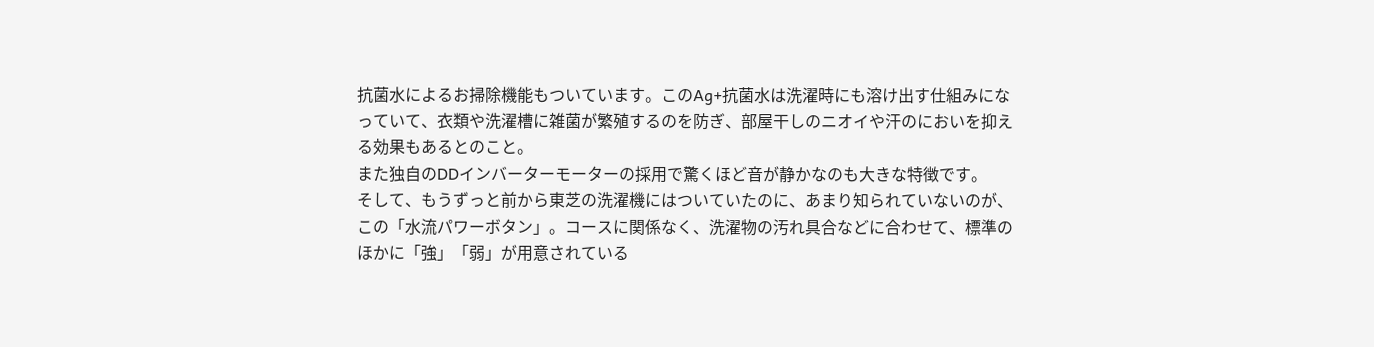抗菌水によるお掃除機能もついています。このAg+抗菌水は洗濯時にも溶け出す仕組みになっていて、衣類や洗濯槽に雑菌が繁殖するのを防ぎ、部屋干しのニオイや汗のにおいを抑える効果もあるとのこと。
また独自のDDインバーターモーターの採用で驚くほど音が静かなのも大きな特徴です。
そして、もうずっと前から東芝の洗濯機にはついていたのに、あまり知られていないのが、この「水流パワーボタン」。コースに関係なく、洗濯物の汚れ具合などに合わせて、標準のほかに「強」「弱」が用意されている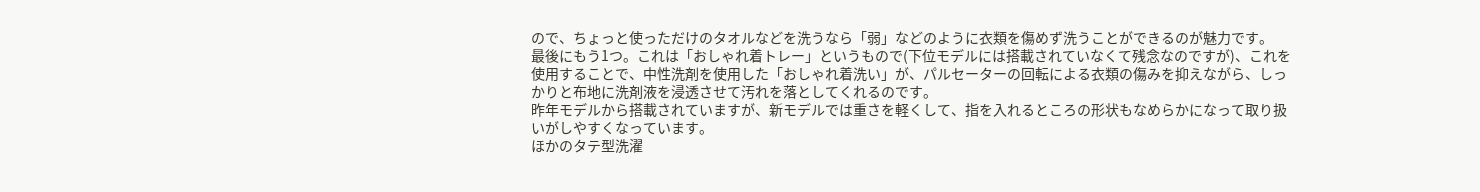ので、ちょっと使っただけのタオルなどを洗うなら「弱」などのように衣類を傷めず洗うことができるのが魅力です。
最後にもう1つ。これは「おしゃれ着トレー」というもので(下位モデルには搭載されていなくて残念なのですが)、これを使用することで、中性洗剤を使用した「おしゃれ着洗い」が、パルセーターの回転による衣類の傷みを抑えながら、しっかりと布地に洗剤液を浸透させて汚れを落としてくれるのです。
昨年モデルから搭載されていますが、新モデルでは重さを軽くして、指を入れるところの形状もなめらかになって取り扱いがしやすくなっています。
ほかのタテ型洗濯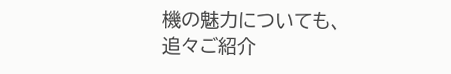機の魅力についても、追々ご紹介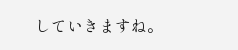していきますね。